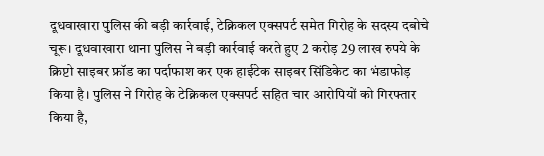दूधवाखारा पुलिस की बड़ी कार्रवाई, टेक्निकल एक्सपर्ट समेत गिरोह के सदस्य दबोचे
चूरू। दूधवाखारा थाना पुलिस ने बड़ी कार्रवाई करते हुए 2 करोड़ 29 लाख रुपये के क्रिप्टो साइबर फ्रॉड का पर्दाफाश कर एक हाईटेक साइबर सिंडिकेट का भंडाफोड़ किया है। पुलिस ने गिरोह के टेक्निकल एक्सपर्ट सहित चार आरोपियों को गिरफ्तार किया है,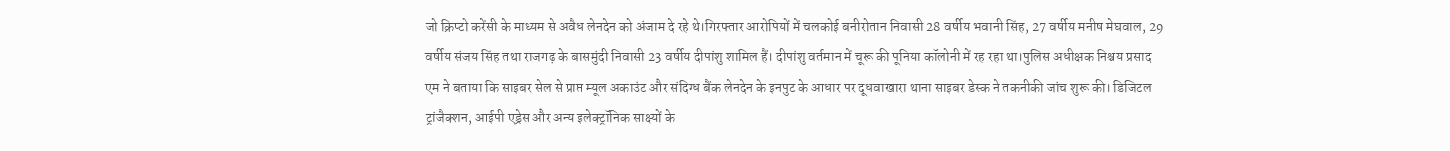जो क्रिप्टो करेंसी के माध्यम से अवैध लेनदेन को अंजाम दे रहे थे।गिरफ्तार आरोपियों में चलकोई बनीरोतान निवासी 28 वर्षीय भवानी सिंह, 27 वर्षीय मनीष मेघवाल, 29 वर्षीय संजय सिंह तथा राजगढ़ के बासमुंदी निवासी 23 वर्षीय दीपांशु शामिल हैं। दीपांशु वर्तमान में चूरू की पूनिया कॉलोनी में रह रहा था।पुलिस अधीक्षक निश्चय प्रसाद एम ने बताया कि साइबर सेल से प्राप्त म्यूल अकाउंट और संदिग्ध बैंक लेनदेन के इनपुट के आधार पर दूधवाखारा थाना साइबर डेस्क ने तकनीकी जांच शुरू की। डिजिटल ट्रांजैक्शन, आईपी एड्रेस और अन्य इलेक्ट्रॉनिक साक्ष्यों के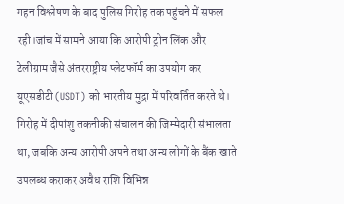गहन विश्लेषण के बाद पुलिस गिरोह तक पहुंचने में सफल रही।जांच में सामने आया कि आरोपी ट्रोन लिंक और टेलीग्राम जैसे अंतरराष्ट्रीय प्लेटफॉर्म का उपयोग कर यूएसडीटी (USDT) को भारतीय मुद्रा में परिवर्तित करते थे। गिरोह में दीपांशु तकनीकी संचालन की जिम्मेदारी संभालता था, जबकि अन्य आरोपी अपने तथा अन्य लोगों के बैंक खाते उपलब्ध कराकर अवैध राशि विभिन्न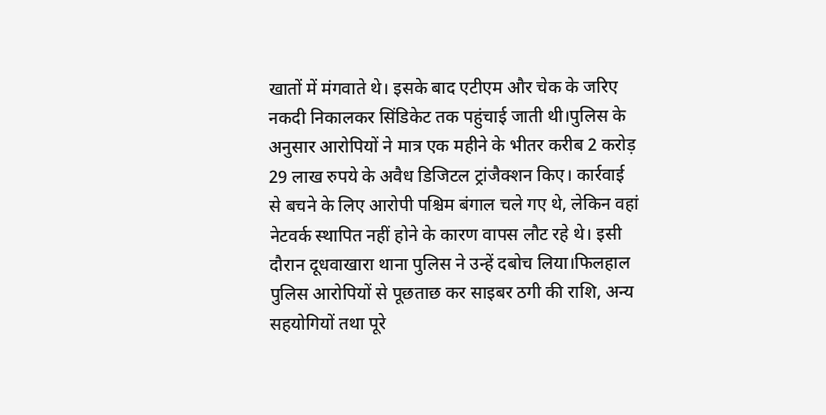खातों में मंगवाते थे। इसके बाद एटीएम और चेक के जरिए नकदी निकालकर सिंडिकेट तक पहुंचाई जाती थी।पुलिस के अनुसार आरोपियों ने मात्र एक महीने के भीतर करीब 2 करोड़ 29 लाख रुपये के अवैध डिजिटल ट्रांजैक्शन किए। कार्रवाई से बचने के लिए आरोपी पश्चिम बंगाल चले गए थे, लेकिन वहां नेटवर्क स्थापित नहीं होने के कारण वापस लौट रहे थे। इसी दौरान दूधवाखारा थाना पुलिस ने उन्हें दबोच लिया।फिलहाल पुलिस आरोपियों से पूछताछ कर साइबर ठगी की राशि, अन्य सहयोगियों तथा पूरे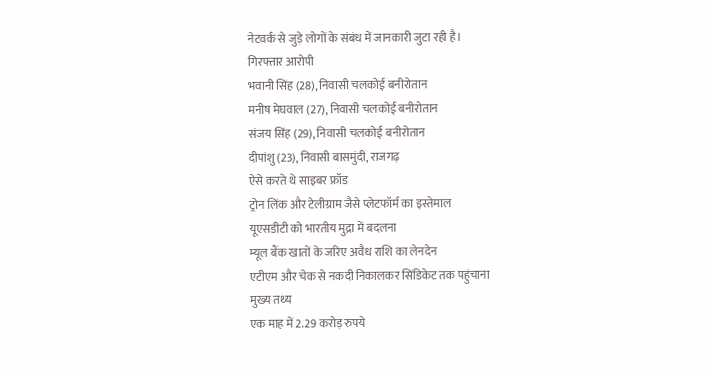नेटवर्क से जुड़े लोगों के संबंध में जानकारी जुटा रही है।
गिरफ्तार आरोपी
भवानी सिंह (28), निवासी चलकोई बनीरोतान
मनीष मेघवाल (27), निवासी चलकोई बनीरोतान
संजय सिंह (29), निवासी चलकोई बनीरोतान
दीपांशु (23), निवासी बासमुंदी, राजगढ़
ऐसे करते थे साइबर फ्रॉड
ट्रोन लिंक और टेलीग्राम जैसे प्लेटफॉर्म का इस्तेमाल
यूएसडीटी को भारतीय मुद्रा में बदलना
म्यूल बैंक खातों के जरिए अवैध राशि का लेनदेन
एटीएम और चेक से नकदी निकालकर सिंडिकेट तक पहुंचाना
मुख्य तथ्य
एक माह में 2.29 करोड़ रुपये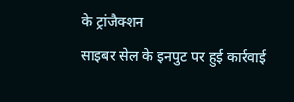के ट्रांजैक्शन
साइबर सेल के इनपुट पर हुई कार्रवाई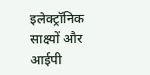इलेक्ट्रॉनिक साक्ष्यों और आईपी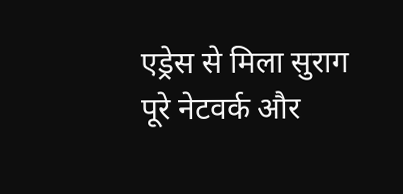एड्रेस से मिला सुराग
पूरे नेटवर्क और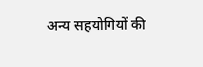अन्य सहयोगियों की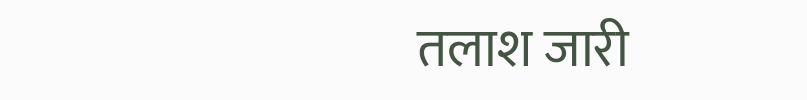तलाश जारी